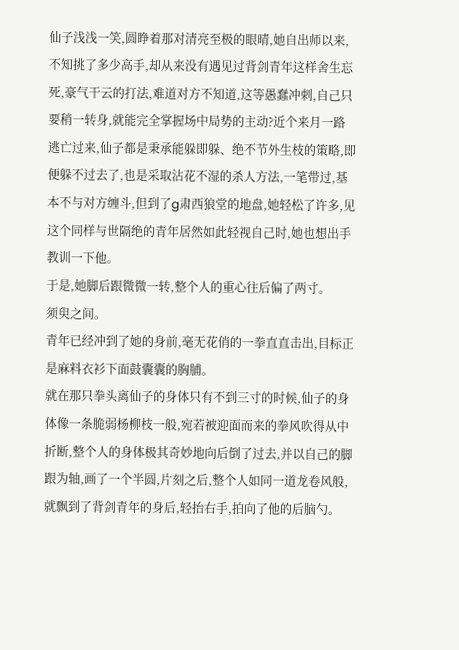仙子浅浅一笑,圆睁着那对清亮至极的眼晴,她自出师以来,不知挑了多少高手,却从来没有遇见过背剑青年这样舍生忘死,豪气干云的打法,难道对方不知道,这等愚蠢冲刺,自己只要稍一转身,就能完全掌握场中局势的主动?近个来月一路逃亡过来,仙子都是秉承能躲即躲、绝不节外生枝的策略,即便躲不过去了,也是采取沾花不湿的杀人方法,一笔带过,基本不与对方缠斗,但到了g肃西狼堂的地盘,她轻松了许多,见这个同样与世隔绝的青年居然如此轻视自己时,她也想出手教训一下他。
于是,她脚后跟微微一转,整个人的重心往后偏了两寸。
须臾之间。
青年已经冲到了她的身前,毫无花俏的一拳直直击出,目标正是麻料衣衫下面鼓囊囊的胸脯。
就在那只拳头离仙子的身体只有不到三寸的时候,仙子的身体像一条脆弱杨柳枝一般,宛若被迎面而来的拳风吹得从中折断,整个人的身体极其奇妙地向后倒了过去,并以自己的脚跟为轴,画了一个半圆,片刻之后,整个人如同一道龙卷风般,就飘到了背剑青年的身后,轻抬右手,拍向了他的后脑勺。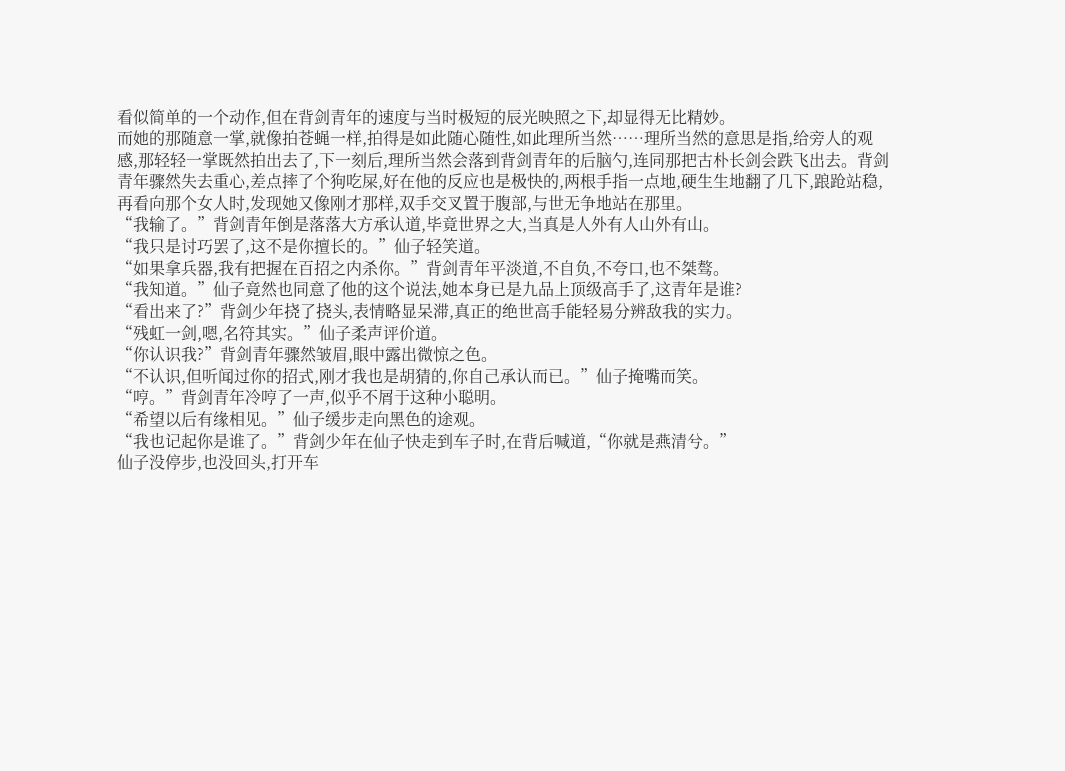看似简单的一个动作,但在背剑青年的速度与当时极短的辰光映照之下,却显得无比精妙。
而她的那随意一掌,就像拍苍蝇一样,拍得是如此随心随性,如此理所当然……理所当然的意思是指,给旁人的观感,那轻轻一掌既然拍出去了,下一刻后,理所当然会落到背剑青年的后脑勺,连同那把古朴长剑会跌飞出去。背剑青年骤然失去重心,差点摔了个狗吃屎,好在他的反应也是极快的,两根手指一点地,硬生生地翻了几下,踉跄站稳,再看向那个女人时,发现她又像刚才那样,双手交叉置于腹部,与世无争地站在那里。
“我输了。”背剑青年倒是落落大方承认道,毕竟世界之大,当真是人外有人山外有山。
“我只是讨巧罢了,这不是你擅长的。”仙子轻笑道。
“如果拿兵器,我有把握在百招之内杀你。”背剑青年平淡道,不自负,不夸口,也不桀骜。
“我知道。”仙子竟然也同意了他的这个说法,她本身已是九品上顶级高手了,这青年是谁?
“看出来了?”背剑少年挠了挠头,表情略显呆滞,真正的绝世高手能轻易分辨敌我的实力。
“残虹一剑,嗯,名符其实。”仙子柔声评价道。
“你认识我?”背剑青年骤然皱眉,眼中露出微惊之色。
“不认识,但听闻过你的招式,刚才我也是胡猜的,你自己承认而已。”仙子掩嘴而笑。
“哼。”背剑青年冷哼了一声,似乎不屑于这种小聪明。
“希望以后有缘相见。”仙子缓步走向黑色的途观。
“我也记起你是谁了。”背剑少年在仙子快走到车子时,在背后喊道,“你就是燕清兮。”
仙子没停步,也没回头,打开车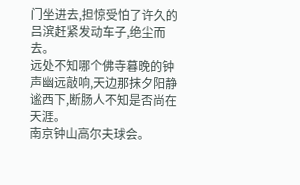门坐进去,担惊受怕了许久的吕滨赶紧发动车子,绝尘而去。
远处不知哪个佛寺暮晚的钟声幽远敲响,天边那抹夕阳静谧西下,断肠人不知是否尚在天涯。
南京钟山高尔夫球会。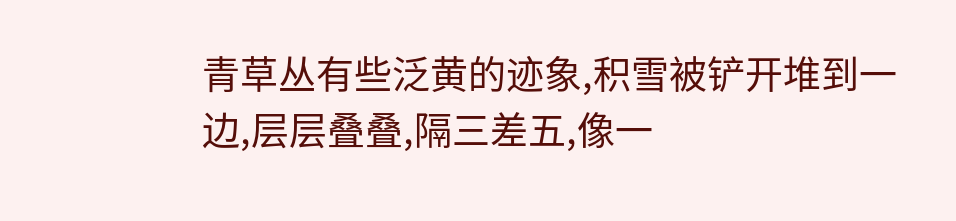青草丛有些泛黄的迹象,积雪被铲开堆到一边,层层叠叠,隔三差五,像一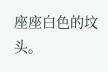座座白色的坟头。